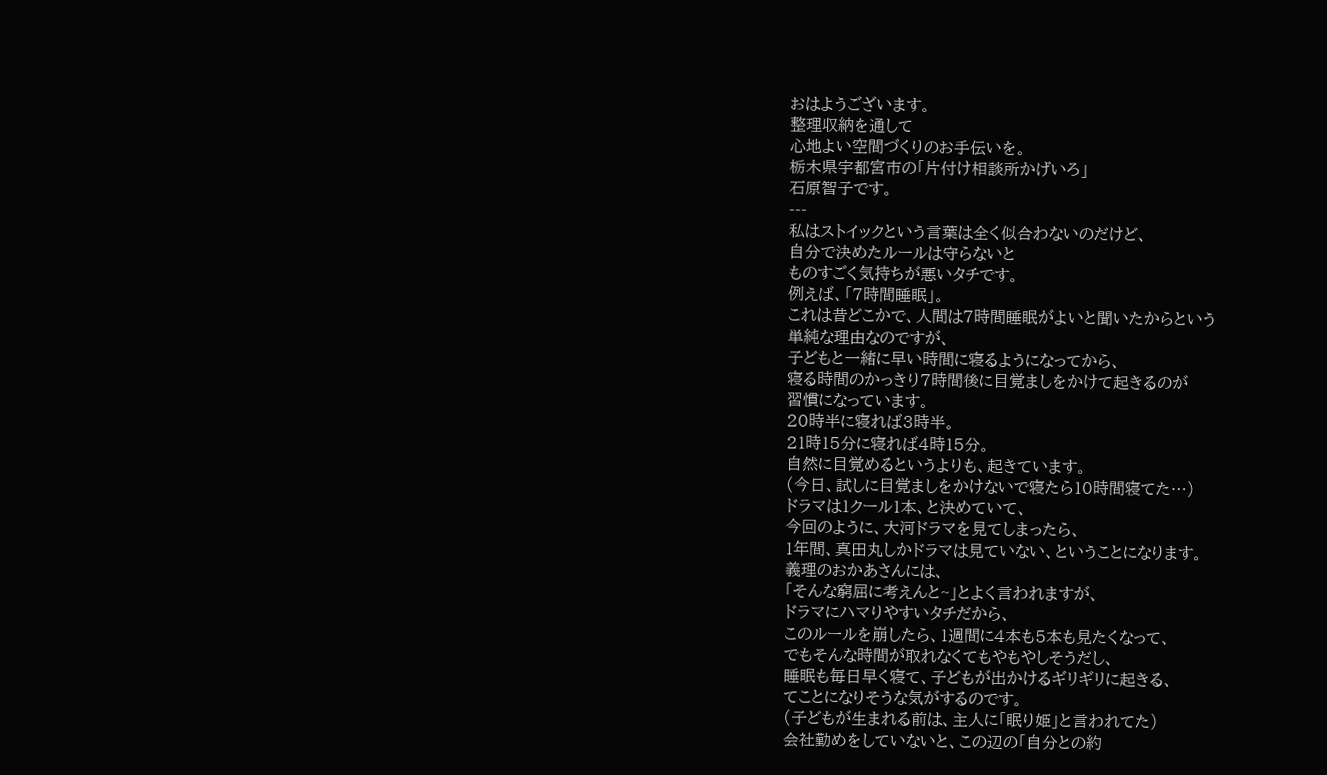おはようございます。
整理収納を通して
心地よい空間づくりのお手伝いを。
栃木県宇都宮市の「片付け相談所かげいろ」
石原智子です。
---
私はストイックという言葉は全く似合わないのだけど、
自分で決めたルールは守らないと
ものすごく気持ちが悪いタチです。
例えば、「7時間睡眠」。
これは昔どこかで、人間は7時間睡眠がよいと聞いたからという
単純な理由なのですが、
子どもと一緒に早い時間に寝るようになってから、
寝る時間のかっきり7時間後に目覚ましをかけて起きるのが
習慣になっています。
20時半に寝れば3時半。
21時15分に寝れば4時15分。
自然に目覚めるというよりも、起きています。
(今日、試しに目覚ましをかけないで寝たら10時間寝てた…)
ドラマは1クール1本、と決めていて、
今回のように、大河ドラマを見てしまったら、
1年間、真田丸しかドラマは見ていない、ということになります。
義理のおかあさんには、
「そんな窮屈に考えんと~」とよく言われますが、
ドラマにハマりやすいタチだから、
このルールを崩したら、1週間に4本も5本も見たくなって、
でもそんな時間が取れなくてもやもやしそうだし、
睡眠も毎日早く寝て、子どもが出かけるギリギリに起きる、
てことになりそうな気がするのです。
(子どもが生まれる前は、主人に「眠り姫」と言われてた)
会社勤めをしていないと、この辺の「自分との約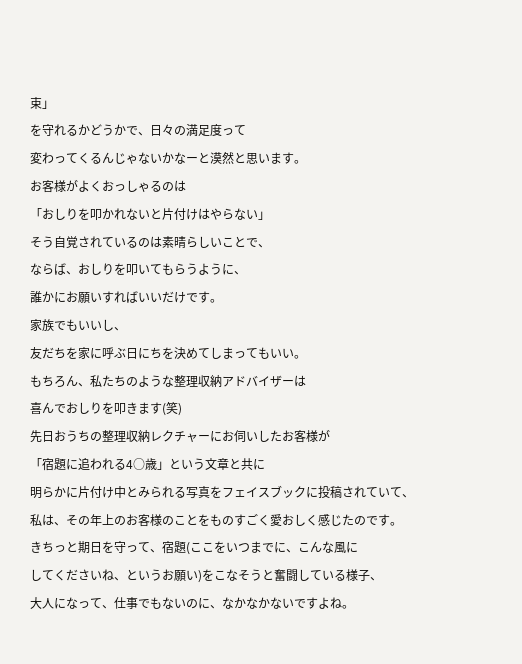束」
を守れるかどうかで、日々の満足度って
変わってくるんじゃないかなーと漠然と思います。
お客様がよくおっしゃるのは
「おしりを叩かれないと片付けはやらない」
そう自覚されているのは素晴らしいことで、
ならば、おしりを叩いてもらうように、
誰かにお願いすればいいだけです。
家族でもいいし、
友だちを家に呼ぶ日にちを決めてしまってもいい。
もちろん、私たちのような整理収納アドバイザーは
喜んでおしりを叩きます(笑)
先日おうちの整理収納レクチャーにお伺いしたお客様が
「宿題に追われる4○歳」という文章と共に
明らかに片付け中とみられる写真をフェイスブックに投稿されていて、
私は、その年上のお客様のことをものすごく愛おしく感じたのです。
きちっと期日を守って、宿題(ここをいつまでに、こんな風に
してくださいね、というお願い)をこなそうと奮闘している様子、
大人になって、仕事でもないのに、なかなかないですよね。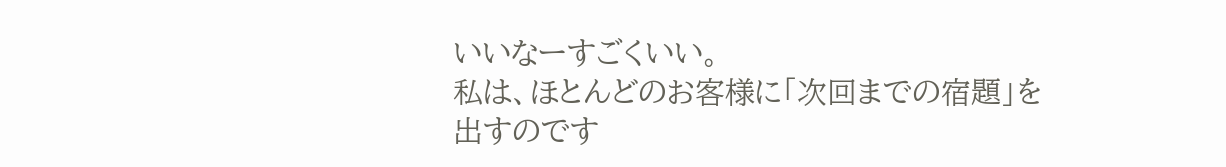いいなーすごくいい。
私は、ほとんどのお客様に「次回までの宿題」を
出すのです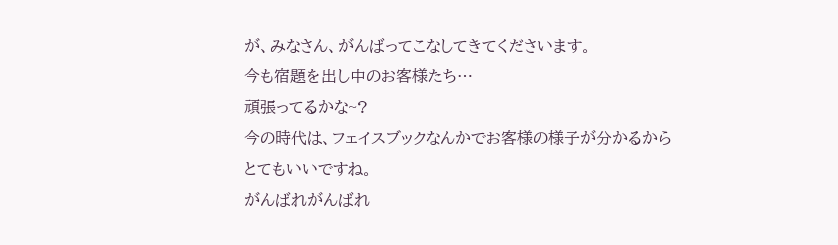が、みなさん、がんばってこなしてきてくださいます。
今も宿題を出し中のお客様たち…
頑張ってるかな~?
今の時代は、フェイスブックなんかでお客様の様子が分かるから
とてもいいですね。
がんばれがんばれ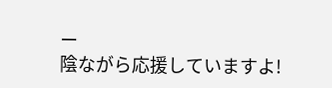ー
陰ながら応援していますよ!